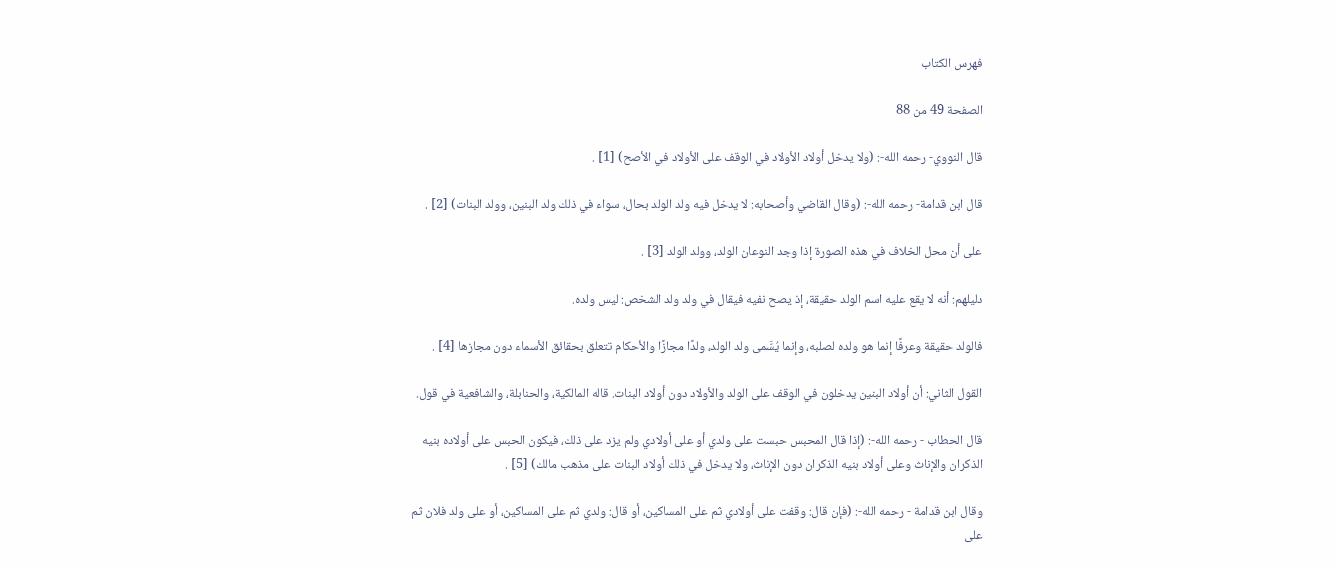فهرس الكتاب

الصفحة 49 من 88

قال النووي- رحمه الله-: (ولا يدخل أولاد الأولاد في الوقف على الأولاد في الأصح) [1] .

قال ابن قدامة- رحمه الله-: (وقال القاضي وأصحابه: لا يدخل فيه ولد الولد بحال، سواء في ذلك ولد البنين، وولد البنات) [2] .

على أن محل الخلاف في هذه الصورة إذا وجد النوعان الولد، وولد الولد [3] .

دليلهم: أنه لا يقع عليه اسم الولد حقيقة، إذ يصح نفيه فيقال في ولد ولد الشخص: ليس ولده.

فالولد حقيقة وعرفًا إنما هو ولده لصلبه، وإنما يُسَّمى ولد الولد، ولدًا مجازًا والأحكام تتعلق بحقائق الأسماء دون مجازها [4] .

القول الثاني: أن أولاد البنين يدخلون في الوقف على الولد والأولاد دون أولاد البنات. قاله المالكية، والحنابلة، والشافعية في قول.

قال الحطاب - رحمه الله-: (إذا قال المحبس حبست على ولدي أو على أولادي ولم يزد على ذلك، فيكون الحبس على أولاده بنيه الذكران والإناث وعلى أولاد بنيه الذكران دون الإناث، ولا يدخل في ذلك أولاد البنات على مذهب مالك) [5] .

وقال ابن قدامة - رحمه الله-: (فإن قال: وقفت على أولادي ثم على المساكين، أو قال: ولدي ثم على المساكين، أو على ولد فلان ثم على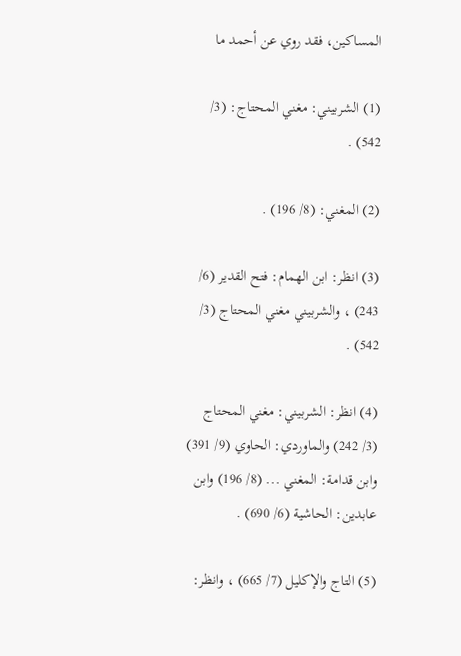المساكين، فقد روي عن أحمد ما

(1) الشربيني: مغني المحتاج: (3/ 542) .

(2) المغني: (8/ 196) .

(3) انظر: ابن الهمام: فتح القدير (6/ 243) ، والشربيني مغني المحتاج (3/ 542) .

(4) انظر: الشربيني: مغني المحتاج (3/ 242) والماوردي: الحاوي (9/ 391) وابن قدامة: المغني ... (8/ 196) وابن عابدين: الحاشية (6/ 690) .

(5) التاج والإكليل (7/ 665) ، وانظر: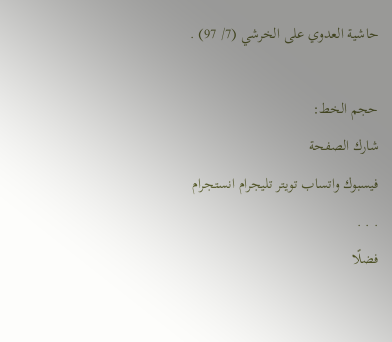حاشية العدوي على الخرشي (7/ 97) .

حجم الخط:
شارك الصفحة
فيسبوك واتساب تويتر تليجرام انستجرام
. . .
فضلًا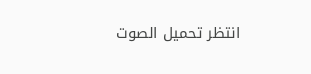انتظر تحميل الصوت